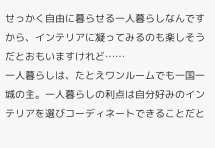せっかく自由に暮らせる一人暮らしなんですから、インテリアに凝ってみるのも楽しそうだとおもいますけれど……
一人暮らしは、たとえワンルームでも一国一城の主。一人暮らしの利点は自分好みのインテリアを選びコーディネートできることだと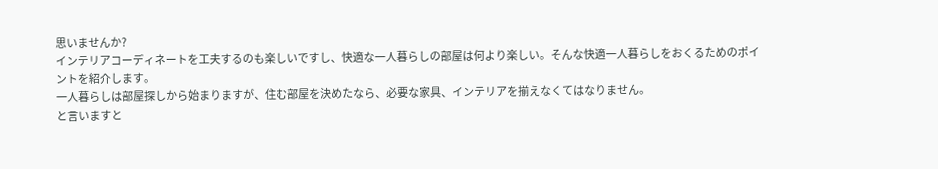思いませんか?
インテリアコーディネートを工夫するのも楽しいですし、快適な一人暮らしの部屋は何より楽しい。そんな快適一人暮らしをおくるためのポイントを紹介します。
一人暮らしは部屋探しから始まりますが、住む部屋を決めたなら、必要な家具、インテリアを揃えなくてはなりません。
と言いますと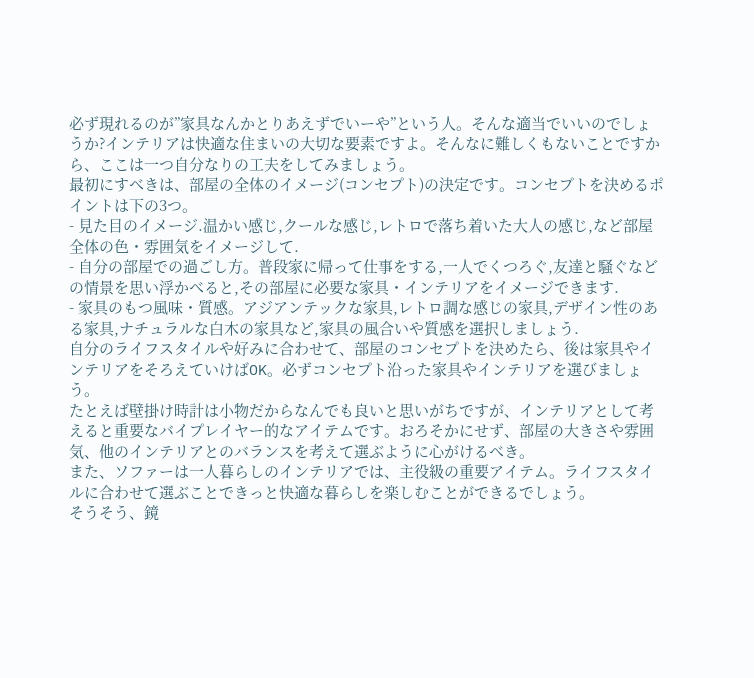必ず現れるのが”家具なんかとりあえずでいーや”という人。そんな適当でいいのでしょうか?インテリアは快適な住まいの大切な要素ですよ。そんなに難しくもないことですから、ここは一つ自分なりの工夫をしてみましょう。
最初にすべきは、部屋の全体のイメージ(コンセプト)の決定です。コンセプトを決めるポイントは下の3つ。
- 見た目のイメージ.温かい感じ,クールな感じ,レトロで落ち着いた大人の感じ,など部屋全体の色・雰囲気をイメージして.
- 自分の部屋での過ごし方。普段家に帰って仕事をする,一人でくつろぐ,友達と騒ぐなどの情景を思い浮かべると,その部屋に必要な家具・インテリアをイメージできます.
- 家具のもつ風味・質感。アジアンテックな家具,レトロ調な感じの家具,デザイン性のある家具,ナチュラルな白木の家具など,家具の風合いや質感を選択しましょう.
自分のライフスタイルや好みに合わせて、部屋のコンセプトを決めたら、後は家具やインテリアをそろえていけばOK。必ずコンセプト沿った家具やインテリアを選びましょう。
たとえば壁掛け時計は小物だからなんでも良いと思いがちですが、インテリアとして考えると重要なバイプレイヤー的なアイテムです。おろそかにせず、部屋の大きさや雰囲気、他のインテリアとのバランスを考えて選ぶように心がけるべき。
また、ソファーは一人暮らしのインテリアでは、主役級の重要アイテム。ライフスタイルに合わせて選ぶことできっと快適な暮らしを楽しむことができるでしょう。
そうそう、鏡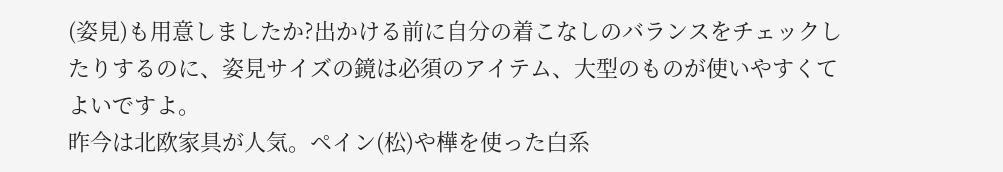(姿見)も用意しましたか?出かける前に自分の着こなしのバランスをチェックしたりするのに、姿見サイズの鏡は必須のアイテム、大型のものが使いやすくてよいですよ。
昨今は北欧家具が人気。ペイン(松)や樺を使った白系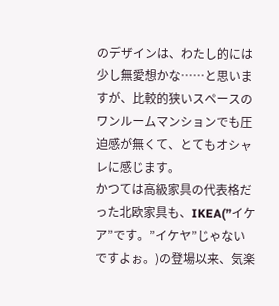のデザインは、わたし的には少し無愛想かな……と思いますが、比較的狭いスペースのワンルームマンションでも圧迫感が無くて、とてもオシャレに感じます。
かつては高級家具の代表格だった北欧家具も、IKEA(”イケア”です。”イケヤ”じゃないですよぉ。)の登場以来、気楽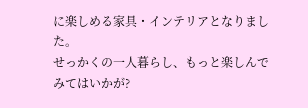に楽しめる家具・インテリアとなりました。
せっかくの一人暮らし、もっと楽しんでみてはいかが?